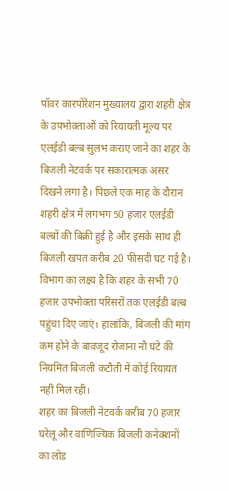पॉवर कारपोरेशन मुख्यालय द्वारा शहरी क्षेत्र के उपभोक्ताओं को रियायती मूल्य पर एलईडी बल्ब सुलभ कराए जाने का शहर के बिजली नेटवर्क पर सकारात्मक असर दिखने लगा है। पिछले एक माह के दौरान शहरी क्षेत्र में लगभग 50 हजार एलईडी बल्बों की बिक्री हुई है और इसके साथ ही बिजली खपत करीब 20 फीसदी घट गई है। विभाग का लक्ष्य है कि शहर के सभी 70 हजार उपभोक्ता परिसरों तक एलईडी बल्ब पहुंचा दिए जाएं। हालांकि, बिजली की मांग कम होने के बावजूद रोजाना नौ घंटे की नियमित बिजली कटौती में कोई रियायत नहीं मिल रही।
शहर का बिजली नेटवर्क करीब 70 हजार घरेलू और वाणिज्यिक बिजली कनेक्शनों का लोड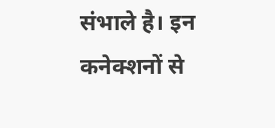संभाले है। इन कनेक्शनों से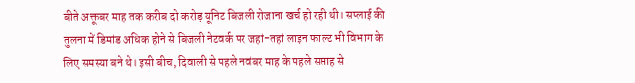बीते अक्तूबर माह तक करीब दो करोड़ यूनिट बिजली रोजाना खर्च हो रही थी। सप्लाई की तुलना में डिमांड अधिक होने से बिजली नेटवर्क पर जहां-तहां लाइन फाल्ट भी विभाग के लिए समस्या बने थे। इसी बीच, दिवाली से पहले नवंबर माह के पहले सप्ताह से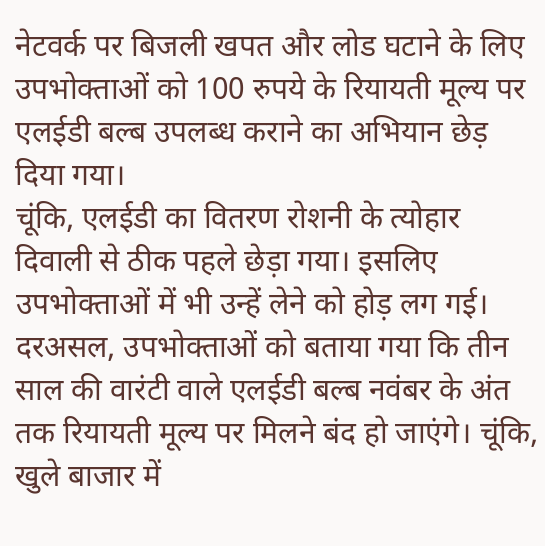नेटवर्क पर बिजली खपत और लोड घटाने के लिए उपभोक्ताओं को 100 रुपये के रियायती मूल्य पर एलईडी बल्ब उपलब्ध कराने का अभियान छेड़ दिया गया।
चूंकि, एलईडी का वितरण रोशनी के त्योहार दिवाली से ठीक पहले छेड़ा गया। इसलिए उपभोक्ताओं में भी उन्हें लेने को होड़ लग गई। दरअसल, उपभोक्ताओं को बताया गया कि तीन साल की वारंटी वाले एलईडी बल्ब नवंबर के अंत तक रियायती मूल्य पर मिलने बंद हो जाएंगे। चूंकि, खुले बाजार में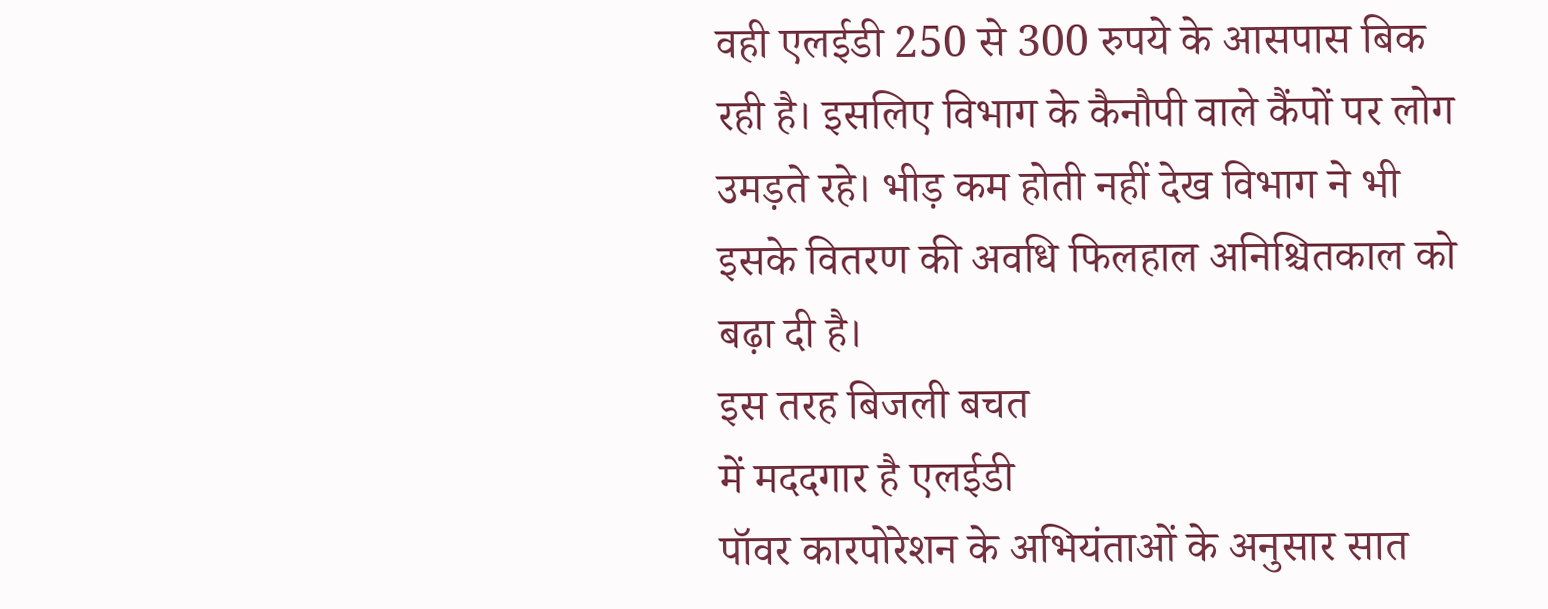वही एलईडी 250 से 300 रुपये के आसपास बिक रही है। इसलिए विभाग के कैनौपी वाले कैंपों पर लोग उमड़ते रहे। भीड़ कम होती नहीं देख विभाग ने भी इसके वितरण की अवधि फिलहाल अनिश्चितकाल को बढ़ा दी है।
इस तरह बिजली बचत
में मददगार है एलईडी
पॉवर कारपोरेशन के अभियंताओं के अनुसार सात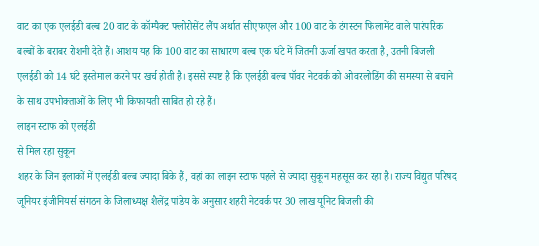वाट का एक एलईडी बल्ब 20 वाट के कॉम्पैक्ट फ्लोरोसेंट लैंप अर्थात सीएफएल और 100 वाट के टंगस्टन फिलामेंट वाले पारंपरिक बल्बों के बराबर रोशनी देते हैं। आशय यह कि 100 वाट का साधारण बल्ब एक घंटे में जितनी ऊर्जा खपत करता है, उतनी बिजली एलईडी को 14 घंटे इस्तेमाल करने पर खर्च होती है। इससे स्पष्ट है कि एलईडी बल्ब पॉवर नेटवर्क को ओवरलोडिंग की समस्या से बचाने के साथ उपभोक्ताओं के लिए भी किफायती साबित हो रहे हैं।
लाइन स्टाफ को एलईडी
से मिल रहा सुकून
शहर के जिन इलाकों में एलईडी बल्ब ज्यादा बिके हैं, वहां का लाइन स्टाफ पहले से ज्यादा सुकून महसूस कर रहा है। राज्य विद्युत परिषद जूनियर इंजीनियर्स संगठन के जिलाध्यक्ष शैलेंद्र पांडेय के अनुसार शहरी नेटवर्क पर 30 लाख यूनिट बिजली की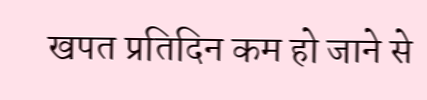खपत प्रतिदिन कम हो जाने से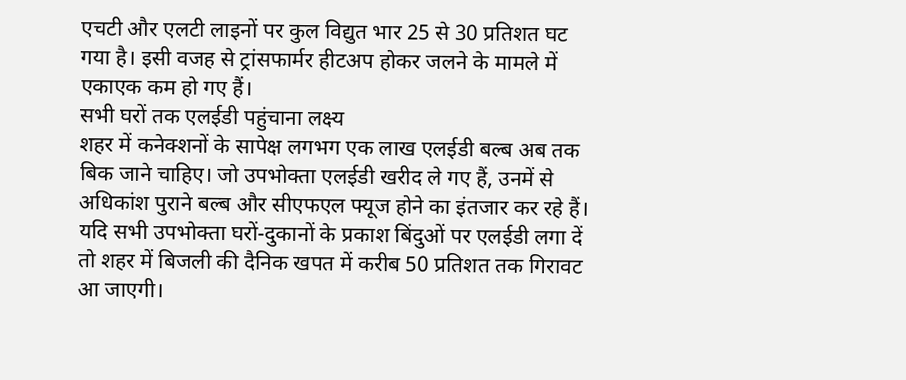एचटी और एलटी लाइनों पर कुल विद्युत भार 25 से 30 प्रतिशत घट गया है। इसी वजह से ट्रांसफार्मर हीटअप होकर जलने के मामले में एकाएक कम हो गए हैं।
सभी घरों तक एलईडी पहुंचाना लक्ष्य
शहर में कनेक्शनों के सापेक्ष लगभग एक लाख एलईडी बल्ब अब तक बिक जाने चाहिए। जो उपभोक्ता एलईडी खरीद ले गए हैं, उनमें से अधिकांश पुराने बल्ब और सीएफएल फ्यूज होने का इंतजार कर रहे हैं। यदि सभी उपभोक्ता घरों-दुकानों के प्रकाश बिंदुओं पर एलईडी लगा दें तो शहर में बिजली की दैनिक खपत में करीब 50 प्रतिशत तक गिरावट आ जाएगी।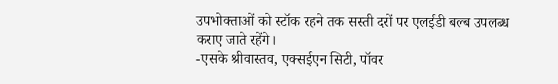उपभोक्ताओं को स्टॉक रहने तक सस्ती दरों पर एलईडी बल्ब उपलब्ध कराए जाते रहेंगे।
-एसके श्रीवास्तव, एक्सईएन सिटी, पॉवर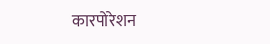कारपोरेशन